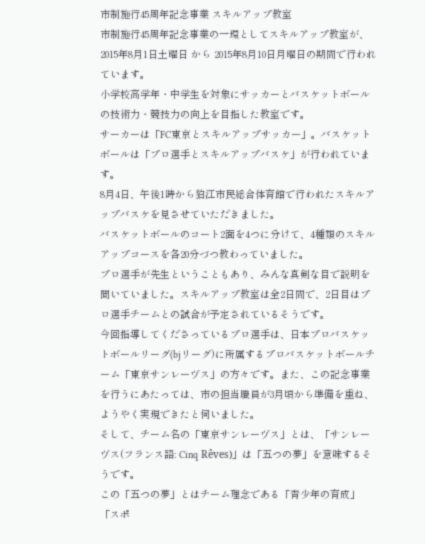市制施行45周年記念事業 スキルアップ教室
市制施行45周年記念事業の一環としてスキルアップ教室が、2015年8月1日土曜日 から 2015年8月10日月曜日の期間で行われています。
小学校高学年・中学生を対象にサッカーとバスケットボールの技術力・競技力の向上を目指した教室です。
サーカーは「FC東京とスキルアップサッカー」。バスケットボールは「プロ選手とスキルアップバスケ」が行われています。
8月4日、午後1時から狛江市民総合体育館で行われたスキルアップバスケを見させていただきました。
バスケットボールのコート2面を4つに分けて、4種類のスキルアップコースを各20分づつ教わっていました。
プロ選手が先生ということもあり、みんな真剣な目で説明を聞いていました。スキルアップ教室は全2日間で、2日目はプロ選手チームとの試合が予定されているそうです。
今回指導してくださっているプロ選手は、日本プロバスケットボールリーグ(bjリーグ)に所属するプロバスケットボールチーム「東京サンレーヴス」の方々です。また、この記念事業を行うにあたっては、市の担当職員が3月頃から準備を重ね、ようやく実現できたと伺いました。
そして、チーム名の「東京サンレーヴス」とは、「サンレーヴス(フランス語: Cinq Rêves)」は「五つの夢」を意味するそうです。
この「五つの夢」とはチーム理念である「青少年の育成」「スポ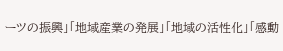ーツの振興」「地域産業の発展」「地域の活性化」「感動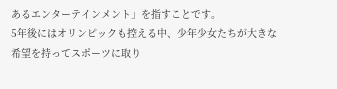あるエンターテインメント」を指すことです。
5年後にはオリンピックも控える中、少年少女たちが大きな希望を持ってスポーツに取り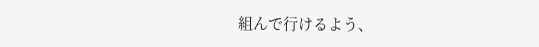組んで行けるよう、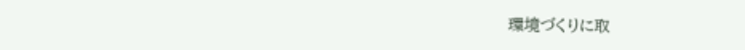環境づくりに取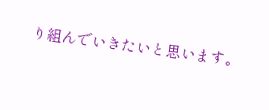り組んでいきたいと思います。